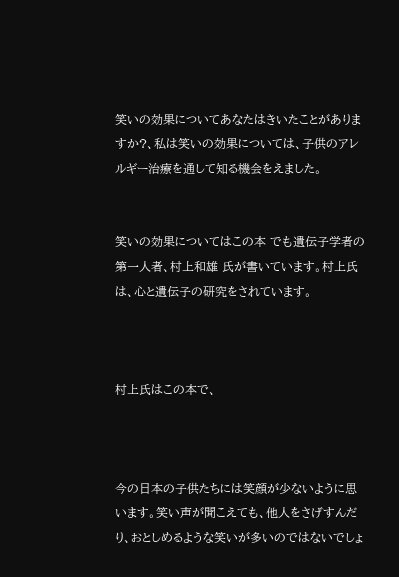笑いの効果についてあなたはきいたことがありますか?、私は笑いの効果については、子供のアレルギー治療を通して知る機会をえました。


笑いの効果についてはこの本 でも遺伝子学者の第一人者、村上和雄 氏が書いています。村上氏は、心と遺伝子の研究をされています。



村上氏はこの本で、



今の日本の子供たちには笑顔が少ないように思います。笑い声が聞こえても、他人をさげすんだり、おとしめるような笑いが多いのではないでしょ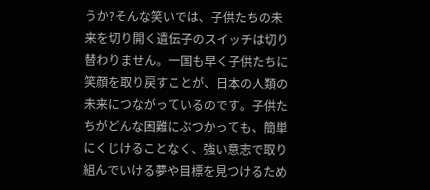うか?そんな笑いでは、子供たちの未来を切り開く遺伝子のスイッチは切り替わりません。一国も早く子供たちに笑顔を取り戻すことが、日本の人類の未来につながっているのです。子供たちがどんな困難にぶつかっても、簡単にくじけることなく、強い意志で取り組んでいける夢や目標を見つけるため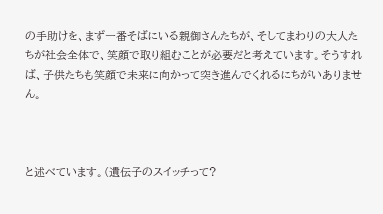の手助けを、まず一番そばにいる親御さんたちが、そしてまわりの大人たちが社会全体で、笑顔で取り組むことが必要だと考えています。そうすれば、子供たちも笑顔で未来に向かって突き進んでくれるにちがいありません。



と述べています。(遺伝子のスイッチって?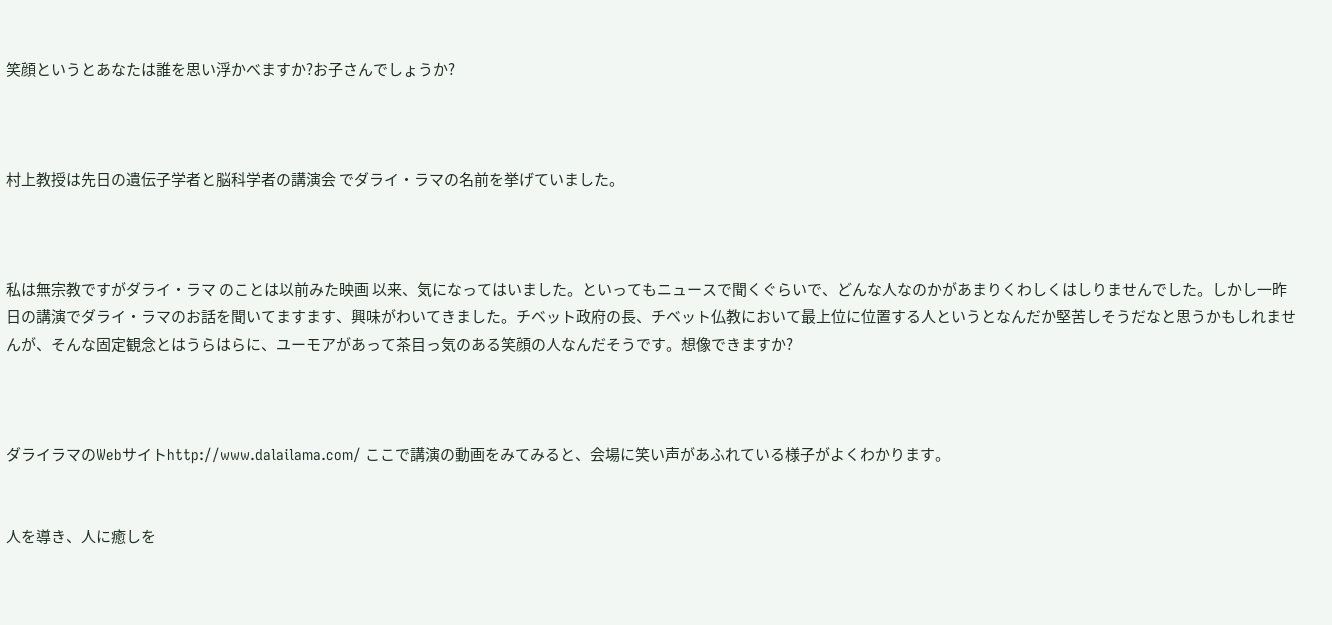笑顔というとあなたは誰を思い浮かべますか?お子さんでしょうか?



村上教授は先日の遺伝子学者と脳科学者の講演会 でダライ・ラマの名前を挙げていました。



私は無宗教ですがダライ・ラマ のことは以前みた映画 以来、気になってはいました。といってもニュースで聞くぐらいで、どんな人なのかがあまりくわしくはしりませんでした。しかし一昨日の講演でダライ・ラマのお話を聞いてますます、興味がわいてきました。チベット政府の長、チベット仏教において最上位に位置する人というとなんだか堅苦しそうだなと思うかもしれませんが、そんな固定観念とはうらはらに、ユーモアがあって茶目っ気のある笑顔の人なんだそうです。想像できますか?



ダライラマのWebサイトhttp://www.dalailama.com/ ここで講演の動画をみてみると、会場に笑い声があふれている様子がよくわかります。


人を導き、人に癒しを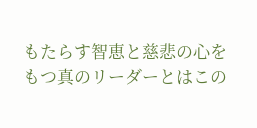もたらす智恵と慈悲の心をもつ真のリーダーとはこの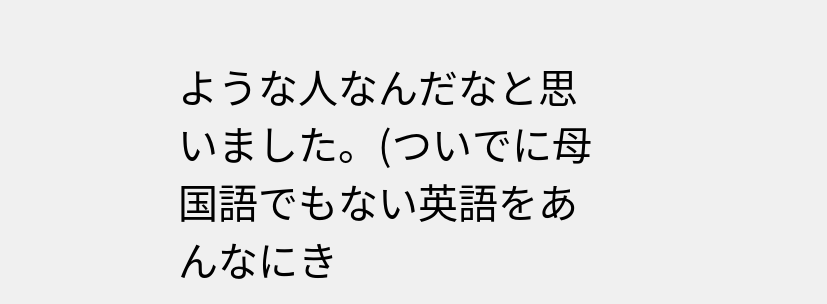ような人なんだなと思いました。(ついでに母国語でもない英語をあんなにき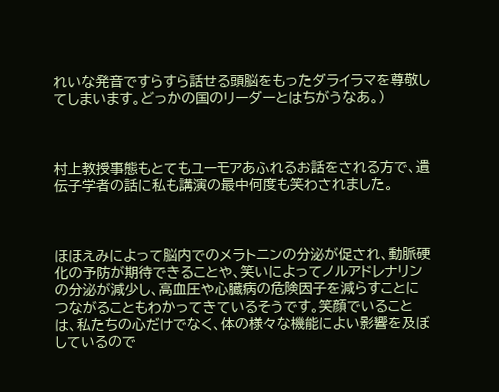れいな発音ですらすら話せる頭脳をもったダライラマを尊敬してしまいます。どっかの国のリーダーとはちがうなあ。)



村上教授事態もとてもユーモアあふれるお話をされる方で、遺伝子学者の話に私も講演の最中何度も笑わされました。



ほほえみによって脳内でのメラトニンの分泌が促され、動脈硬化の予防が期待できることや、笑いによってノルアドレナリンの分泌が減少し、高血圧や心臓病の危険因子を減らすことにつながることもわかってきているそうです。笑顔でいることは、私たちの心だけでなく、体の様々な機能によい影響を及ぼしているので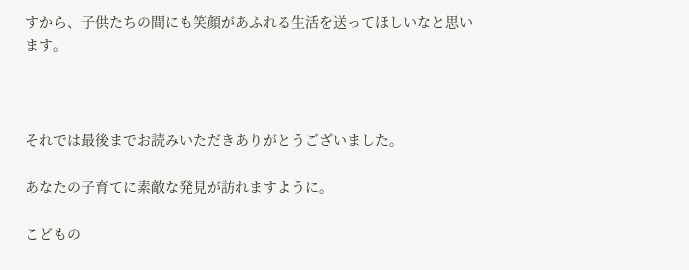すから、子供たちの間にも笑顔があふれる生活を送ってほしいなと思います。



それでは最後までお読みいただきありがとうございました。

あなたの子育てに素敵な発見が訪れますように。

こどもの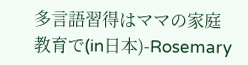多言語習得はママの家庭教育で(in日本)-Rosemary